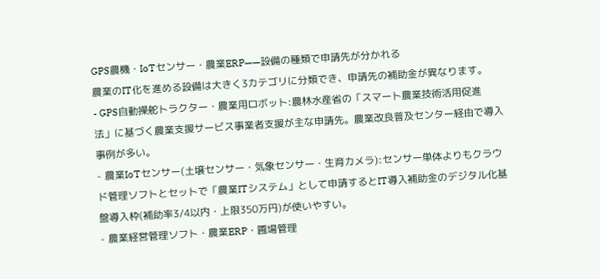GPS農機・IoTセンサー・農業ERP——設備の種類で申請先が分かれる
農業のIT化を進める設備は大きく3カテゴリに分類でき、申請先の補助金が異なります。
- GPS自動操舵トラクター・農業用ロボット:農林水産省の「スマート農業技術活用促進法」に基づく農業支援サービス事業者支援が主な申請先。農業改良普及センター経由で導入事例が多い。
- 農業IoTセンサー(土壌センサー・気象センサー・生育カメラ):センサー単体よりもクラウド管理ソフトとセットで「農業ITシステム」として申請するとIT導入補助金のデジタル化基盤導入枠(補助率3/4以内・上限350万円)が使いやすい。
- 農業経営管理ソフト・農業ERP・圃場管理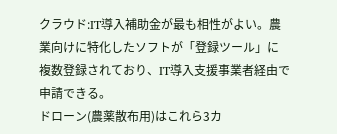クラウド:IT導入補助金が最も相性がよい。農業向けに特化したソフトが「登録ツール」に複数登録されており、IT導入支援事業者経由で申請できる。
ドローン(農薬散布用)はこれら3カ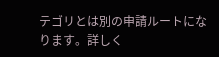テゴリとは別の申請ルートになります。詳しく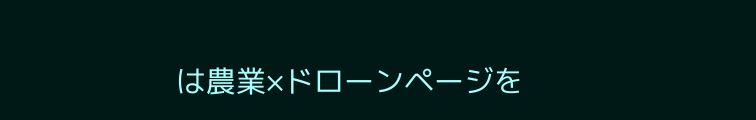は農業×ドローンページを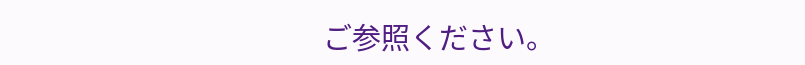ご参照ください。